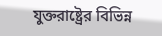যুক্তরাষ্ট্রের বিভিন্ন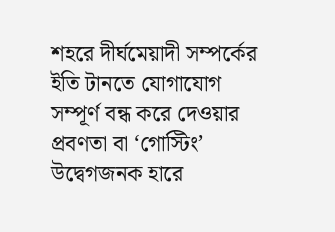শহরে দীর্ঘমেয়াদী সম্পর্কের ইতি টানতে যোগাযোগ সম্পূর্ণ বন্ধ করে দেওয়ার প্রবণতা বা ‘গোস্টিং’ উদ্বেগজনক হারে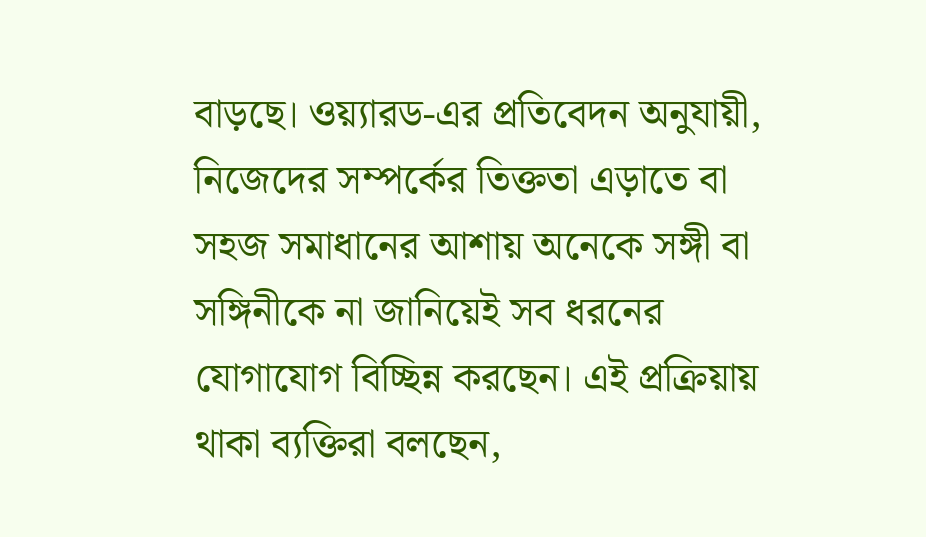বাড়ছে। ওয়্যারড-এর প্রতিবেদন অনুযায়ী, নিজেদের সম্পর্কের তিক্ততা এড়াতে বা সহজ সমাধানের আশায় অনেকে সঙ্গী বা সঙ্গিনীকে না জানিয়েই সব ধরনের যোগাযোগ বিচ্ছিন্ন করছেন। এই প্রক্রিয়ায় থাকা ব্যক্তিরা বলছেন,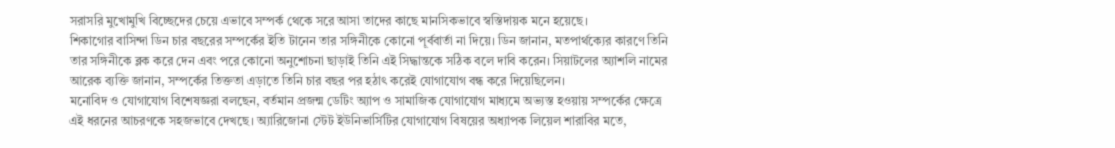সরাসরি মুখোমুখি বিচ্ছেদের চেয়ে এভাবে সম্পর্ক থেকে সরে আসা তাদের কাছে মানসিকভাবে স্বস্তিদায়ক মনে হয়েছে।
শিকাগোর বাসিন্দা ডিন চার বছরের সম্পর্কের ইতি টানেন তার সঙ্গিনীকে কোনো পূর্ববার্তা না দিয়ে। ডিন জানান, মতপার্থক্যের কারণে তিনি তার সঙ্গিনীকে ব্লক করে দেন এবং পরে কোনো অনুশোচনা ছাড়াই তিনি এই সিদ্ধান্তকে সঠিক বলে দাবি করেন। সিয়াটলের অ্যাশলি নামের আরেক ব্যক্তি জানান, সম্পর্কের তিক্ততা এড়াতে তিনি চার বছর পর হঠাৎ করেই যোগাযোগ বন্ধ করে দিয়েছিলেন।
মনোবিদ ও যোগাযোগ বিশেষজ্ঞরা বলছেন, বর্তমান প্রজন্ম ডেটিং অ্যাপ ও সামাজিক যোগাযোগ মাধ্যমে অভ্যস্ত হওয়ায় সম্পর্কের ক্ষেত্রে এই ধরনের আচরণকে সহজভাবে দেখছে। অ্যারিজোনা স্টেট ইউনিভার্সিটির যোগাযোগ বিষয়ের অধ্যাপক লিয়েল শারাবির মতে,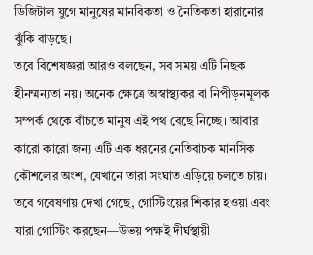ডিজিটাল যুগে মানুষের মানবিকতা ও নৈতিকতা হারানোর ঝুঁকি বাড়ছে।
তবে বিশেষজ্ঞরা আরও বলছেন, সব সময় এটি নিছক হীনম্মন্যতা নয়। অনেক ক্ষেত্রে অস্বাস্থ্যকর বা নিপীড়নমূলক সম্পর্ক থেকে বাঁচতে মানুষ এই পথ বেছে নিচ্ছে। আবার কারো কারো জন্য এটি এক ধরনের নেতিবাচক মানসিক কৌশলের অংশ, যেখানে তারা সংঘাত এড়িয়ে চলতে চায়। তবে গবেষণায় দেখা গেছে, গোস্টিংয়ের শিকার হওয়া এবং যারা গোস্টিং করছেন—উভয় পক্ষই দীর্ঘস্থায়ী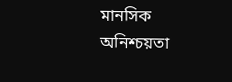মানসিক অনিশ্চয়তা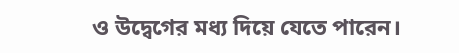ও উদ্বেগের মধ্য দিয়ে যেতে পারেন।